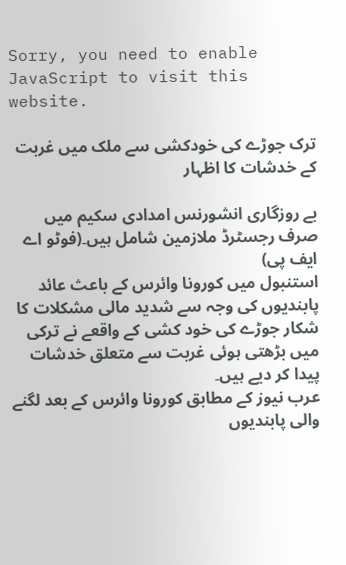Sorry, you need to enable JavaScript to visit this website.

ترک جوڑے کی خودکشی سے ملک میں غربت کے خدشات کا اظہار

بے روزگاری انشورنس امدادی سکیم میں صرف رجسٹرڈ ملازمین شامل ہیں۔(فوٹو اے ایف پی)
استنبول میں کورونا وائرس کے باعث عائد پابندیوں کی وجہ سے شدید مالی مشکلات کا  شکار جوڑے کی خود کشی کے واقعے نے ترکی میں بڑھتی ہوئی غربت سے متعلق خدشات پیدا کر دیے ہیں۔
عرب نیوز کے مطابق کورونا وائرس کے بعد لگنے والی پابندیوں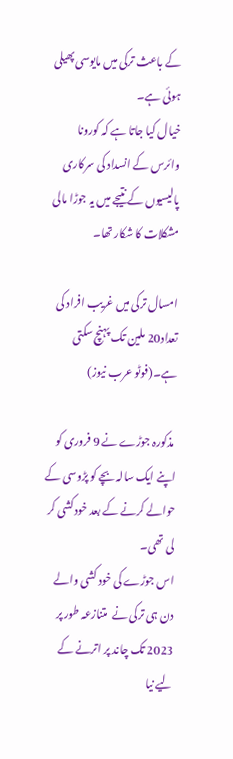کے باعث ترکی میں مایوسی پھیلی ہوئی ہے۔
خیال کیا جاتا ہے کہ کورونا وائرس کے انسداد کی سرکاری پالیسیوں کے نتیجے میں یہ جوڑا مالی مشکلات کا شکار تھا۔

امسال ترکی میں غریب افراد کی تعداد20 ملین تک پہنچ سکتی ہے۔(فوٹو عرب نیوز)

 مذکورہ جوڑے نے 9 فروری کو اپنے ایک سالہ بچے کو پڑوسی کے حوالے کرنے کے بعد خودکشی کر لی تھی۔
اس جوڑے کی خود کشی والے دن ہی ترکی نے  متنازعہ طور پر 2023 تک چاند پر اترنے کے لیے نیا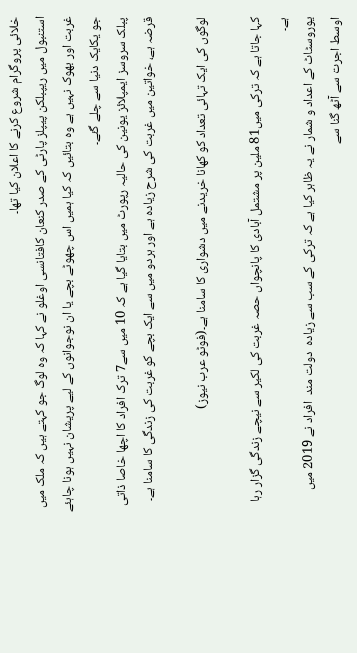خلائی پروگرام شروع کرنے کا اعلان کیا تھا۔
استنبول میں ریپبلکن پیپلز پارٹی کے صدر کنعان کافتانسی اوغلو نے کہا کہ وہ لوگ جو کہتے ہیں کہ ملک میں غربت اور بھوک نہیں ہے وہ بتائیں کہ کیا ہمیں اس چھوٹے بچے یا ان نوجوانوں کے لیے پریشان نہیں ہونا چاہئے جو یکایک دنیا سے چلے گئے۔
پبلک سروسز ایمپلائز یونین کی حالیہ رپورٹ میں بتایا گیا ہے کہ 10 میں سے7 ترک افراد کا اچھا خاصا ذاتی قرضہ ہے، خواتین میں غربت کی شرح زیادہ ہے اور ہردو میں سے ایک بچے کو غربت کی زندگی کا سامنا ہے۔

لوگوں کی ایک تہائی تعداد کو کھانا خریدنے میں دشواری کا سامنا ہے۔(فوٹو عرب نیوز)

کہا جاتا ہے کہ ترکی میں81 ملین پر مشتمل آبادی کا پانچواں حصہ غربت کی لکیر سے نیچے زندگی گزار رہا ہے۔
یوروسٹاٹ کے اعداد و شمار نے یہ ظاہر کیا ہے کہ ترکی کے سب سے زیادہ  دولت مند  افراد نے 2019 میں اوسط اجرت سے آٹھ گنا سے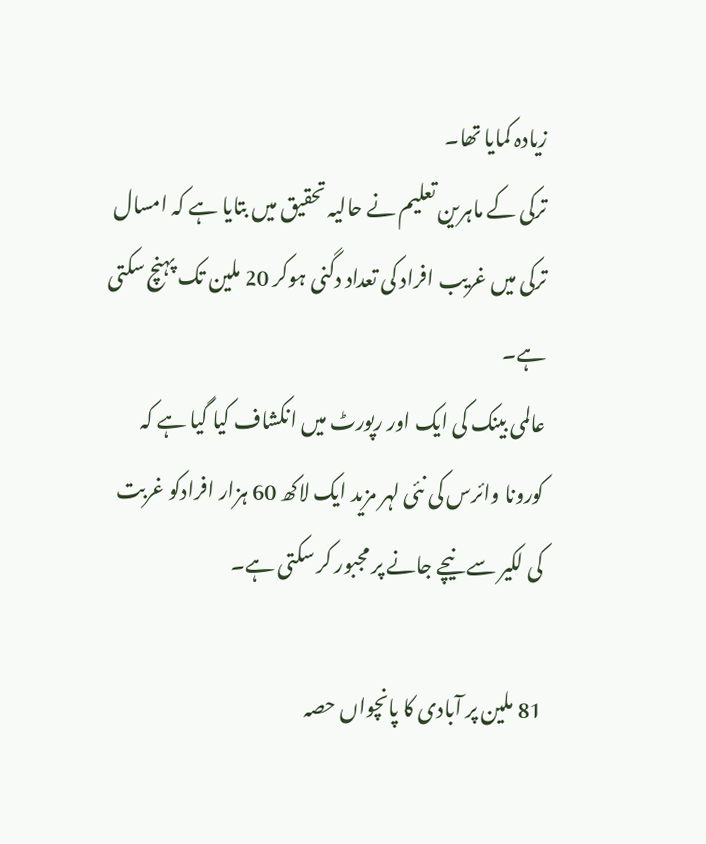زیادہ کمایا تھا۔
ترکی کے ماہرین تعلیم نے حالیہ تحقیق میں بتایا ہے کہ امسال ترکی میں غریب افراد کی تعداد دگنی ہوکر 20 ملین تک پہنچ سکتی ہے۔
عالمی بینک کی ایک اور رپورٹ میں انکشاف کیا گیا ہے کہ کورونا وائرس کی نئی لہر مزید ایک لاکھ 60 ہزار افرادکو غربت کی لکیر سے نیچے جانے پر مجبور کر سکتی ہے۔

81 ملین پر آبادی کا پانچواں حصہ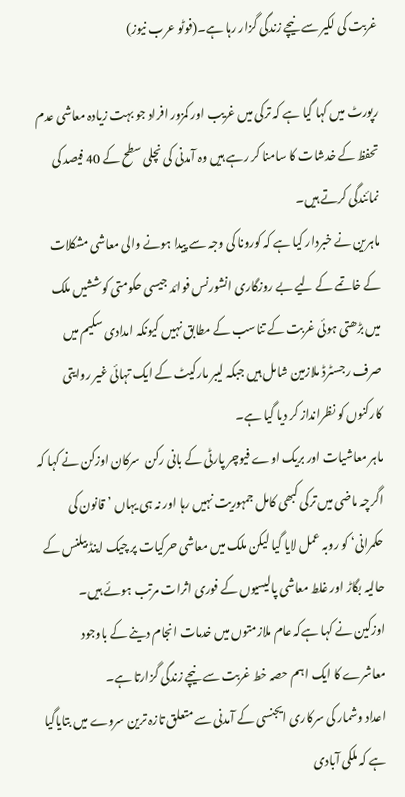غربت کی لکیر سے نیچے زندگی گزار رہا ہے۔(فوٹو عرب نیوز)

رپورٹ میں کہا گیا ہے کہ ترکی میں غریب اور کمزور افراد جو بہت زیادہ معاشی عدم تحفظ کے خدشات کا سامنا کر رہے ہیں وہ آمدنی کی نچلی سطح کے 40 فیصد کی نمائندگی کرتے ہیں۔
ماہرین نے خبردار کیا ہے کہ کورونا کی وجہ سے پیدا ہونے والی معاشی مشکلات کے خاتمے کے لیے بے روزگاری انشورنس فوائد جیسی حکومتی کوششیں ملک میں بڑھتی ہوئی غربت کے تناسب کے مطابق نہیں کیونکہ امدادی سکیم میں صرف رجسٹرڈ ملازمین شامل ہیں جبکہ لیبر مارکیٹ کے ایک تہائی غیر روایتی کارکنوں کو نظرانداز کر دیا گیا ہے۔
ماہر معاشیات اور بریک اوے فیوچر پارٹی کے بانی رکن  سرکان اوزکن نے کہا کہ اگرچہ ماضی میں ترکی کبھی کامل جمہوریت نہیں رہا اور نہ ہی یہاں ’قانون کی حکمرانی‘ کو روبہ عمل لایا گیا لیکن ملک میں معاشی حرکیات پر چیک اینڈ بیلنس کے حالیہ بگاڑ اور غلط معاشی پالیسیوں کے فوری اثرات مرتب ہوئے ہیں۔
اوزکین نے کہا ہےکہ عام ملازمتوں میں خدمات انجام دینے کے باوجود معاشرے کا ایک اہم حصہ خط غربت سے نیچے زندگی گزارتا ہے۔
اعداد وشمار کی سرکاری ایجنسی کے آمدنی سے متعلق تازہ ترین سروے میں بتایاگیا ہے کہ ملکی آبادی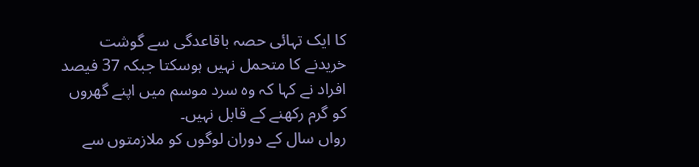کا ایک تہائی حصہ باقاعدگی سے گوشت خریدنے کا متحمل نہیں ہوسکتا جبکہ 37 فیصد افراد نے کہا کہ وہ سرد موسم میں اپنے گھروں کو گرم رکھنے کے قابل نہیں۔
رواں سال کے دوران لوگوں کو ملازمتوں سے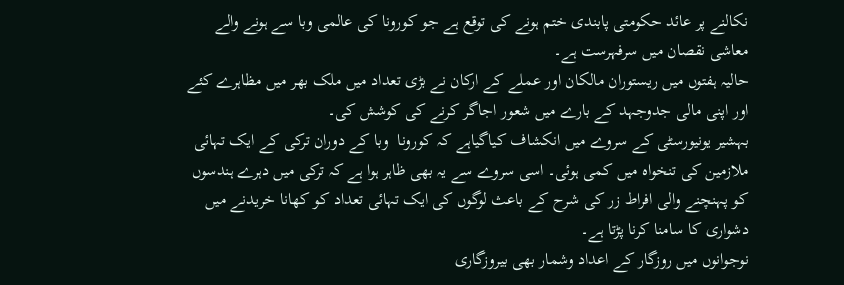نکالنے پر عائد حکومتی پابندی ختم ہونے کی توقع ہے جو کورونا کی عالمی وبا سے ہونے والے معاشی نقصان میں سرفہرست ہے۔
حالیہ ہفتوں میں ریستوران مالکان اور عملے کے ارکان نے بڑی تعداد میں ملک بھر میں مظاہرے کئے اور اپنی مالی جدوجہد کے بارے میں شعور اجاگر کرنے کی کوشش کی۔
بہشیر یونیورسٹی کے سروے میں انکشاف کیاگیاہے کہ کورونا  وبا کے دوران ترکی کے ایک تہائی ملازمین کی تنخواہ میں کمی ہوئی۔ اسی سروے سے یہ بھی ظاہر ہوا ہے کہ ترکی میں دہرے ہندسوں کو پہنچنے والی افراط زر کی شرح کے باعث لوگوں کی ایک تہائی تعداد کو کھانا خریدنے میں دشواری کا سامنا کرنا پڑتا ہے۔
نوجوانوں میں روزگار کے اعداد وشمار بھی بیروزگاری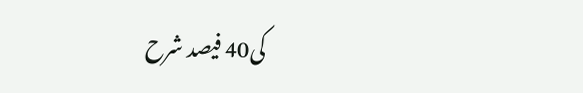کی40 فیصد شرح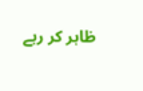ظاہر کر رہے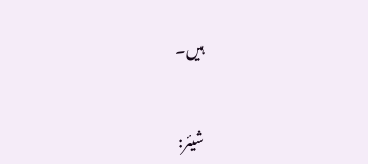ہیں۔


شیئر: